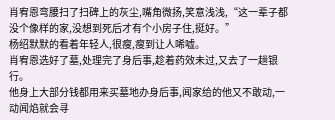肖宥恩弯腰扫了扫碑上的灰尘,嘴角微扬,笑意浅浅,“这一辈子都没个像样的家,没想到死后才有个小房子住,挺好。”
杨绍默默的看着年轻人,很瘦,瘦到让人唏嘘。
肖宥恩选好了墓,处理完了身后事,趁着药效未过,又去了一趟银行。
他身上大部分钱都用来买墓地办身后事,闻家给的他又不敢动,一动闻焰就会寻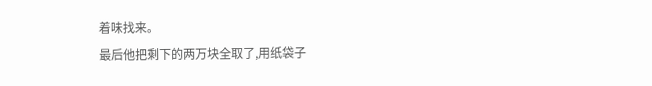着味找来。
最后他把剩下的两万块全取了,用纸袋子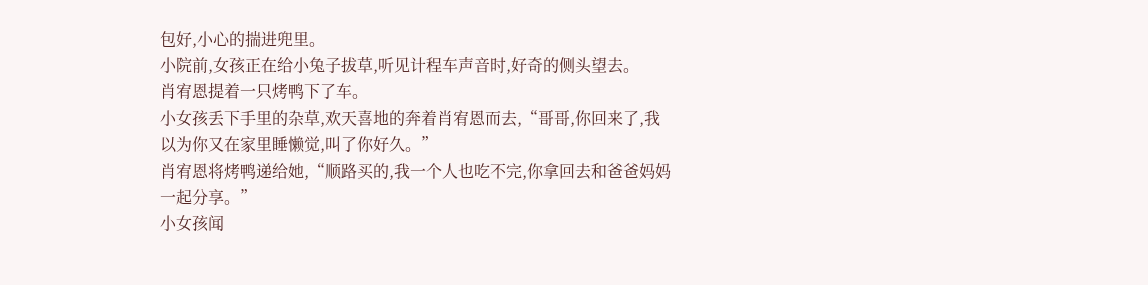包好,小心的揣进兜里。
小院前,女孩正在给小兔子拔草,听见计程车声音时,好奇的侧头望去。
肖宥恩提着一只烤鸭下了车。
小女孩丢下手里的杂草,欢天喜地的奔着肖宥恩而去,“哥哥,你回来了,我以为你又在家里睡懒觉,叫了你好久。”
肖宥恩将烤鸭递给她,“顺路买的,我一个人也吃不完,你拿回去和爸爸妈妈一起分享。”
小女孩闻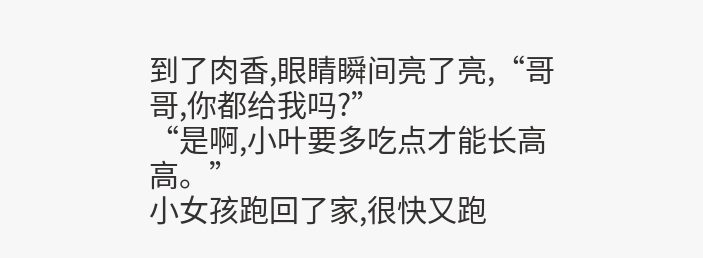到了肉香,眼睛瞬间亮了亮,“哥哥,你都给我吗?”
“是啊,小叶要多吃点才能长高高。”
小女孩跑回了家,很快又跑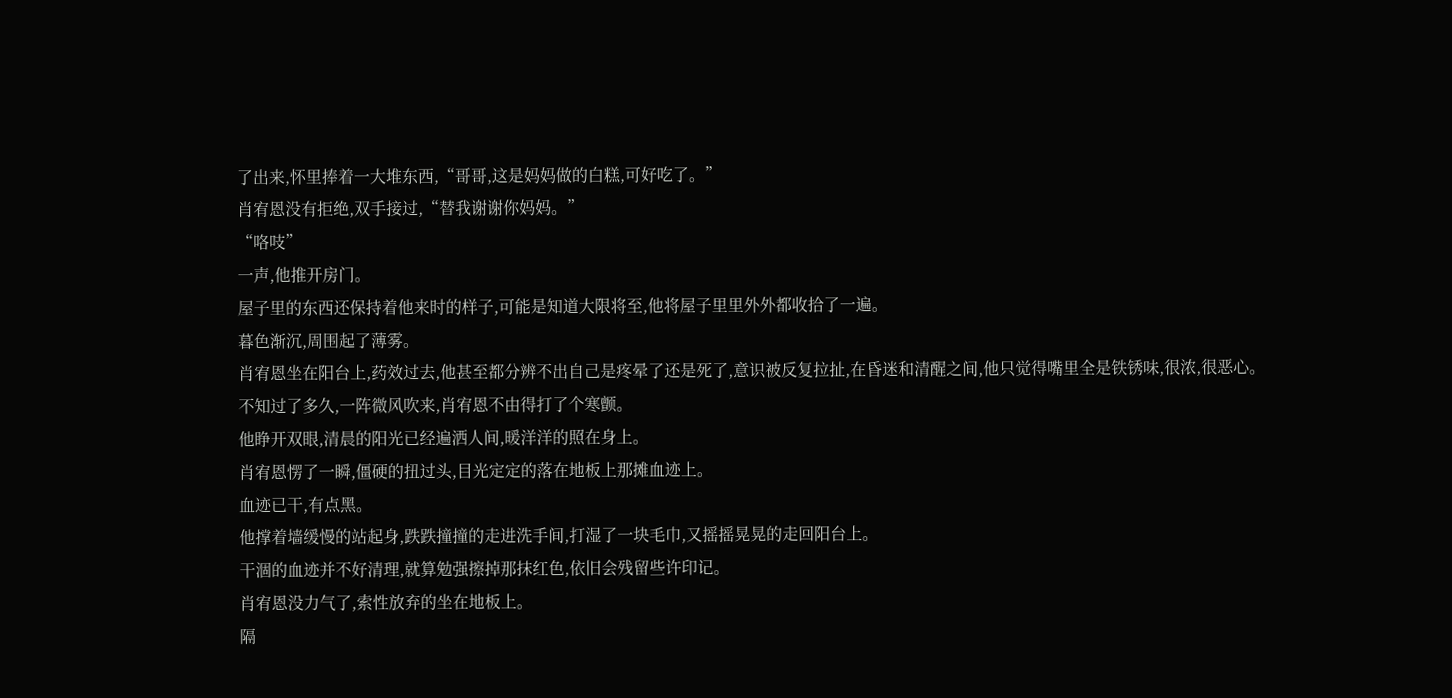了出来,怀里捧着一大堆东西,“哥哥,这是妈妈做的白糕,可好吃了。”
肖宥恩没有拒绝,双手接过,“替我谢谢你妈妈。”
“咯吱”
一声,他推开房门。
屋子里的东西还保持着他来时的样子,可能是知道大限将至,他将屋子里里外外都收拾了一遍。
暮色渐沉,周围起了薄雾。
肖宥恩坐在阳台上,药效过去,他甚至都分辨不出自己是疼晕了还是死了,意识被反复拉扯,在昏迷和清醒之间,他只觉得嘴里全是铁锈味,很浓,很恶心。
不知过了多久,一阵微风吹来,肖宥恩不由得打了个寒颤。
他睁开双眼,清晨的阳光已经遍洒人间,暖洋洋的照在身上。
肖宥恩愣了一瞬,僵硬的扭过头,目光定定的落在地板上那摊血迹上。
血迹已干,有点黑。
他撑着墙缓慢的站起身,跌跌撞撞的走进洗手间,打湿了一块毛巾,又摇摇晃晃的走回阳台上。
干涸的血迹并不好清理,就算勉强擦掉那抹红色,依旧会残留些许印记。
肖宥恩没力气了,索性放弃的坐在地板上。
隔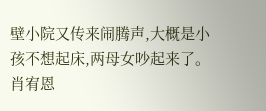壁小院又传来闹腾声,大概是小孩不想起床,两母女吵起来了。
肖宥恩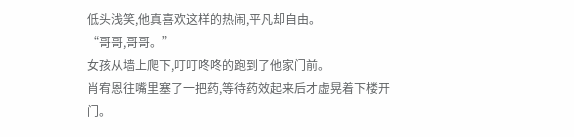低头浅笑,他真喜欢这样的热闹,平凡却自由。
“哥哥,哥哥。”
女孩从墙上爬下,叮叮咚咚的跑到了他家门前。
肖宥恩往嘴里塞了一把药,等待药效起来后才虚晃着下楼开门。